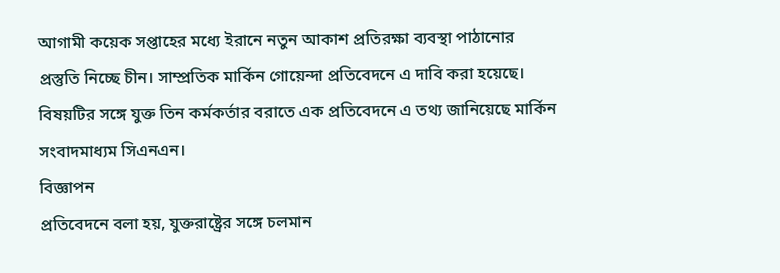আগামী কয়েক সপ্তাহের মধ্যে ইরানে নতুন আকাশ প্রতিরক্ষা ব্যবস্থা পাঠানোর প্রস্তুতি নিচ্ছে চীন। সাম্প্রতিক মার্কিন গোয়েন্দা প্রতিবেদনে এ দাবি করা হয়েছে।
বিষয়টির সঙ্গে যুক্ত তিন কর্মকর্তার বরাতে এক প্রতিবেদনে এ তথ্য জানিয়েছে মার্কিন সংবাদমাধ্যম সিএনএন।
বিজ্ঞাপন
প্রতিবেদনে বলা হয়, যুক্তরাষ্ট্রের সঙ্গে চলমান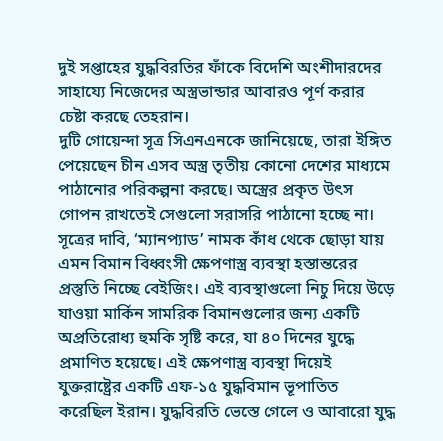দুই সপ্তাহের যুদ্ধবিরতির ফাঁকে বিদেশি অংশীদারদের সাহায্যে নিজেদের অস্ত্রভান্ডার আবারও পূর্ণ করার চেষ্টা করছে তেহরান।
দুটি গোয়েন্দা সূত্র সিএনএনকে জানিয়েছে, তারা ইঙ্গিত পেয়েছেন চীন এসব অস্ত্র তৃতীয় কোনো দেশের মাধ্যমে পাঠানোর পরিকল্পনা করছে। অস্ত্রের প্রকৃত উৎস গোপন রাখতেই সেগুলো সরাসরি পাঠানো হচ্ছে না।
সূত্রের দাবি, ‘ম্যানপ্যাড’ নামক কাঁধ থেকে ছোড়া যায় এমন বিমান বিধ্বংসী ক্ষেপণাস্ত্র ব্যবস্থা হস্তান্তরের প্রস্তুতি নিচ্ছে বেইজিং। এই ব্যবস্থাগুলো নিচু দিয়ে উড়ে যাওয়া মার্কিন সামরিক বিমানগুলোর জন্য একটি অপ্রতিরোধ্য হুমকি সৃষ্টি করে, যা ৪০ দিনের যুদ্ধে প্রমাণিত হয়েছে। এই ক্ষেপণাস্ত্র ব্যবস্থা দিয়েই যুক্তরাষ্ট্রের একটি এফ-১৫ যুদ্ধবিমান ভূপাতিত করেছিল ইরান। যুদ্ধবিরতি ভেস্তে গেলে ও আবারো যুদ্ধ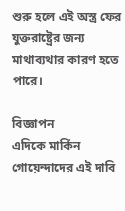শুরু হলে এই অস্ত্র ফের যুক্তরাষ্ট্রের জন্য মাথাব্যথার কারণ হতে পারে।

বিজ্ঞাপন
এদিকে মার্কিন গোয়েন্দাদের এই দাবি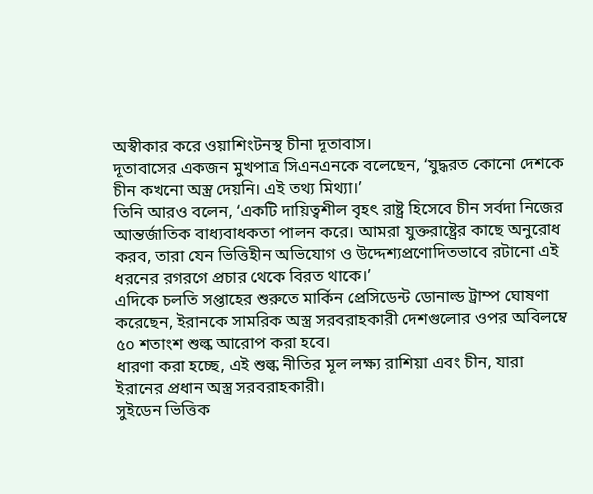অস্বীকার করে ওয়াশিংটনস্থ চীনা দূতাবাস।
দূতাবাসের একজন মুখপাত্র সিএনএনকে বলেছেন, ‘যুদ্ধরত কোনো দেশকে চীন কখনো অস্ত্র দেয়নি। এই তথ্য মিথ্যা।’
তিনি আরও বলেন, ‘একটি দায়িত্বশীল বৃহৎ রাষ্ট্র হিসেবে চীন সর্বদা নিজের আন্তর্জাতিক বাধ্যবাধকতা পালন করে। আমরা যুক্তরাষ্ট্রের কাছে অনুরোধ করব, তারা যেন ভিত্তিহীন অভিযোগ ও উদ্দেশ্যপ্রণোদিতভাবে রটানো এই ধরনের রগরগে প্রচার থেকে বিরত থাকে।’
এদিকে চলতি সপ্তাহের শুরুতে মার্কিন প্রেসিডেন্ট ডোনাল্ড ট্রাম্প ঘোষণা করেছেন, ইরানকে সামরিক অস্ত্র সরবরাহকারী দেশগুলোর ওপর অবিলম্বে ৫০ শতাংশ শুল্ক আরোপ করা হবে।
ধারণা করা হচ্ছে, এই শুল্ক নীতির মূল লক্ষ্য রাশিয়া এবং চীন, যারা ইরানের প্রধান অস্ত্র সরবরাহকারী।
সুইডেন ভিত্তিক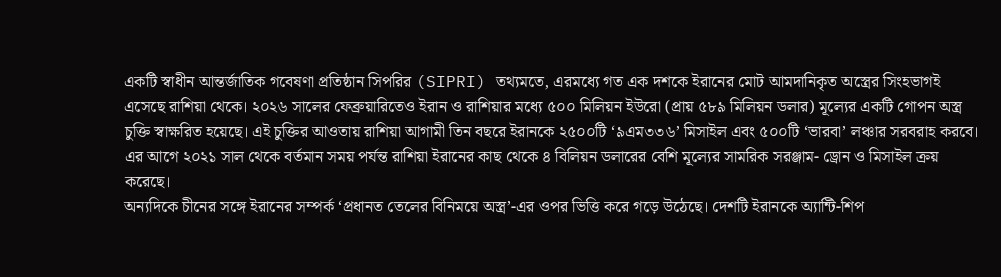একটি স্বাধীন আন্তর্জাতিক গবেষণা প্রতিষ্ঠান সিপরির (SIPRI) তথ্যমতে, এরমধ্যে গত এক দশকে ইরানের মোট আমদানিকৃত অস্ত্রের সিংহভাগই এসেছে রাশিয়া থেকে। ২০২৬ সালের ফেব্রুয়ারিতেও ইরান ও রাশিয়ার মধ্যে ৫০০ মিলিয়ন ইউরো (প্রায় ৫৮৯ মিলিয়ন ডলার) মূল্যের একটি গোপন অস্ত্র চুক্তি স্বাক্ষরিত হয়েছে। এই চুক্তির আওতায় রাশিয়া আগামী তিন বছরে ইরানকে ২৫০০টি ‘৯এম৩৩৬’ মিসাইল এবং ৫০০টি ‘ভারবা’ লঞ্চার সরবরাহ করবে।
এর আগে ২০২১ সাল থেকে বর্তমান সময় পর্যন্ত রাশিয়া ইরানের কাছ থেকে ৪ বিলিয়ন ডলারের বেশি মূল্যের সামরিক সরঞ্জাম- ড্রোন ও মিসাইল ক্রয় করেছে।
অন্যদিকে চীনের সঙ্গে ইরানের সম্পর্ক ‘প্রধানত তেলের বিনিময়ে অস্ত্র’-এর ওপর ভিত্তি করে গড়ে উঠেছে। দেশটি ইরানকে অ্যান্টি-শিপ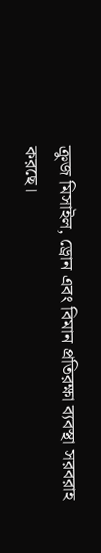ক্রুজ মিসাইল, ড্রোন এবং বিমান প্রতিরক্ষা ব্যবস্থা সরবরাহ করছে।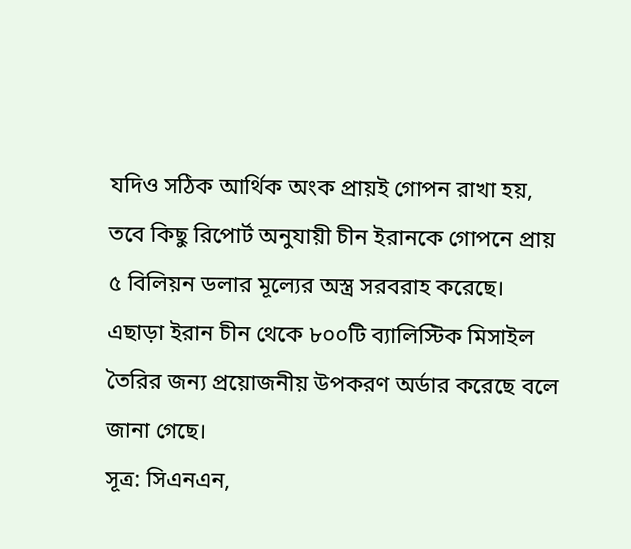যদিও সঠিক আর্থিক অংক প্রায়ই গোপন রাখা হয়, তবে কিছু রিপোর্ট অনুযায়ী চীন ইরানকে গোপনে প্রায় ৫ বিলিয়ন ডলার মূল্যের অস্ত্র সরবরাহ করেছে।
এছাড়া ইরান চীন থেকে ৮০০টি ব্যালিস্টিক মিসাইল তৈরির জন্য প্রয়োজনীয় উপকরণ অর্ডার করেছে বলে জানা গেছে।
সূত্র: সিএনএন,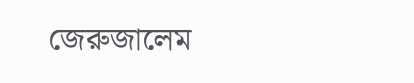জেরুজালেম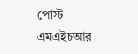পোস্ট
এমএইচআর